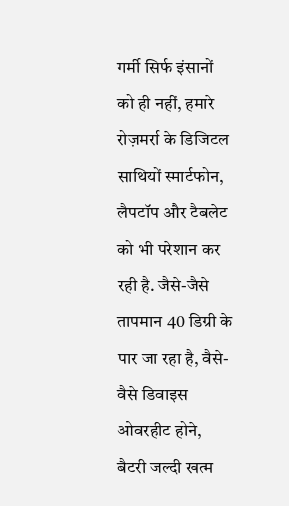गर्मी सिर्फ इंसानों को ही नहीं, हमारे रोज़मर्रा के डिजिटल साथियों स्मार्टफोन, लैपटॉप और टैबलेट को भी परेशान कर रही है. जैसे-जैसे तापमान 40 डिग्री के पार जा रहा है, वैसे-वैसे डिवाइस ओवरहीट होने, बैटरी जल्दी खत्म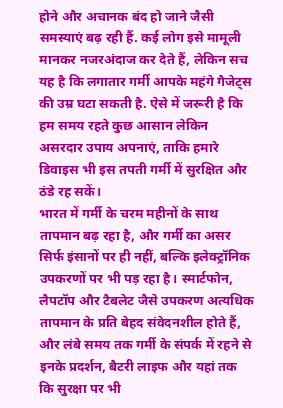होने और अचानक बंद हो जाने जैसी समस्याएं बढ़ रही हैं. कई लोग इसे मामूली मानकर नजरअंदाज कर देते हैं, लेकिन सच यह है कि लगातार गर्मी आपके महंगे गैजेट्स की उम्र घटा सकती है. ऐसे में जरूरी है कि हम समय रहते कुछ आसान लेकिन असरदार उपाय अपनाएं, ताकि हमारे डिवाइस भी इस तपती गर्मी में सुरक्षित और ठंडे रह सकें।
भारत में गर्मी के चरम महीनों के साथ तापमान बढ़ रहा है, और गर्मी का असर सिर्फ इंसानों पर ही नहीं, बल्कि इलेक्ट्रॉनिक उपकरणों पर भी पड़ रहा है। स्मार्टफोन, लैपटॉप और टैबलेट जैसे उपकरण अत्यधिक तापमान के प्रति बेहद संवेदनशील होते हैं, और लंबे समय तक गर्मी के संपर्क में रहने से इनके प्रदर्शन, बैटरी लाइफ और यहां तक कि सुरक्षा पर भी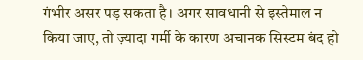गंभीर असर पड़ सकता है। अगर सावधानी से इस्तेमाल न किया जाए, तो ज़्यादा गर्मी के कारण अचानक सिस्टम बंद हो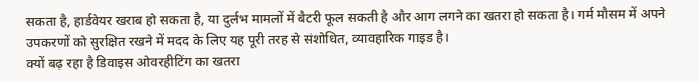सकता है, हार्डवेयर खराब हो सकता है, या दुर्लभ मामलों में बैटरी फूल सकती है और आग लगने का खतरा हो सकता है। गर्म मौसम में अपने उपकरणों को सुरक्षित रखने में मदद के लिए यह पूरी तरह से संशोधित, व्यावहारिक गाइड है।
क्यों बढ़ रहा है डिवाइस ओवरहीटिंग का खतरा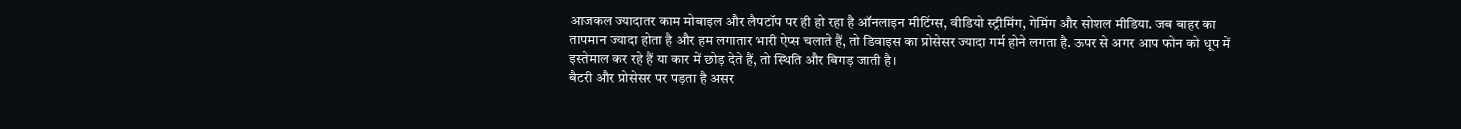आजकल ज्यादातर काम मोबाइल और लैपटॉप पर ही हो रहा है ऑनलाइन मीटिंग्स, वीडियो स्ट्रीमिंग, गेमिंग और सोशल मीडिया. जब बाहर का तापमान ज्यादा होता है और हम लगातार भारी ऐप्स चलाते हैं, तो डिवाइस का प्रोसेसर ज्यादा गर्म होने लगता है. ऊपर से अगर आप फोन को धूप में इस्तेमाल कर रहे हैं या कार में छोड़ देते हैं, तो स्थिति और बिगड़ जाती है।
बैटरी और प्रोसेसर पर पड़ता है असर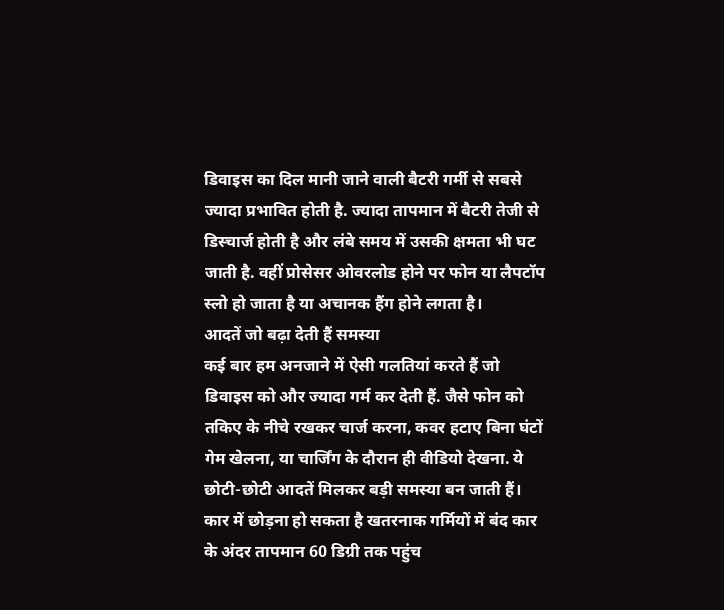डिवाइस का दिल मानी जाने वाली बैटरी गर्मी से सबसे ज्यादा प्रभावित होती है. ज्यादा तापमान में बैटरी तेजी से डिस्चार्ज होती है और लंबे समय में उसकी क्षमता भी घट जाती है. वहीं प्रोसेसर ओवरलोड होने पर फोन या लैपटॉप स्लो हो जाता है या अचानक हैंग होने लगता है।
आदतें जो बढ़ा देती हैं समस्या
कई बार हम अनजाने में ऐसी गलतियां करते हैं जो डिवाइस को और ज्यादा गर्म कर देती हैं. जैसे फोन को तकिए के नीचे रखकर चार्ज करना, कवर हटाए बिना घंटों गेम खेलना, या चार्जिंग के दौरान ही वीडियो देखना. ये छोटी-छोटी आदतें मिलकर बड़ी समस्या बन जाती हैं।
कार में छोड़ना हो सकता है खतरनाक गर्मियों में बंद कार के अंदर तापमान 60 डिग्री तक पहुंच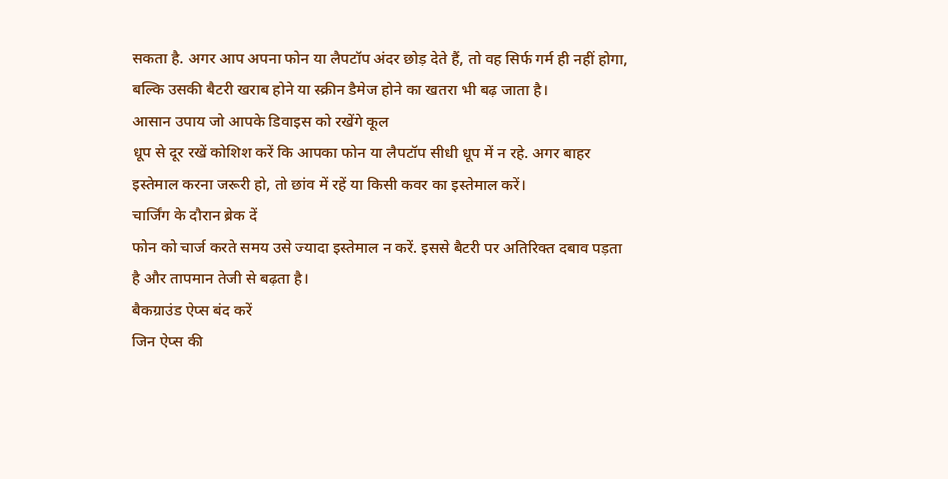सकता है. अगर आप अपना फोन या लैपटॉप अंदर छोड़ देते हैं, तो वह सिर्फ गर्म ही नहीं होगा, बल्कि उसकी बैटरी खराब होने या स्क्रीन डैमेज होने का खतरा भी बढ़ जाता है।
आसान उपाय जो आपके डिवाइस को रखेंगे कूल
धूप से दूर रखें कोशिश करें कि आपका फोन या लैपटॉप सीधी धूप में न रहे. अगर बाहर इस्तेमाल करना जरूरी हो, तो छांव में रहें या किसी कवर का इस्तेमाल करें।
चार्जिंग के दौरान ब्रेक दें
फोन को चार्ज करते समय उसे ज्यादा इस्तेमाल न करें. इससे बैटरी पर अतिरिक्त दबाव पड़ता है और तापमान तेजी से बढ़ता है।
बैकग्राउंड ऐप्स बंद करें
जिन ऐप्स की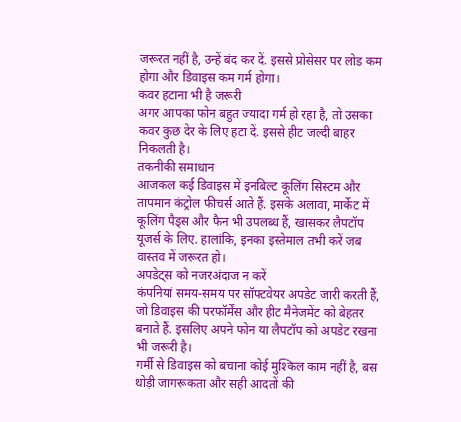जरूरत नहीं है, उन्हें बंद कर दें. इससे प्रोसेसर पर लोड कम होगा और डिवाइस कम गर्म होगा।
कवर हटाना भी है जरूरी
अगर आपका फोन बहुत ज्यादा गर्म हो रहा है, तो उसका कवर कुछ देर के लिए हटा दें. इससे हीट जल्दी बाहर निकलती है।
तकनीकी समाधान
आजकल कई डिवाइस में इनबिल्ट कूलिंग सिस्टम और तापमान कंट्रोल फीचर्स आते हैं. इसके अलावा, मार्केट में कूलिंग पैड्स और फैन भी उपलब्ध हैं, खासकर लैपटॉप यूजर्स के लिए. हालांकि, इनका इस्तेमाल तभी करें जब वास्तव में जरूरत हो।
अपडेट्स को नजरअंदाज न करें
कंपनियां समय-समय पर सॉफ्टवेयर अपडेट जारी करती हैं, जो डिवाइस की परफॉर्मेंस और हीट मैनेजमेंट को बेहतर बनाते हैं. इसलिए अपने फोन या लैपटॉप को अपडेट रखना भी जरूरी है।
गर्मी से डिवाइस को बचाना कोई मुश्किल काम नहीं है, बस थोड़ी जागरूकता और सही आदतों की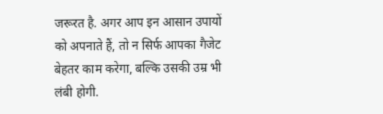जरूरत है. अगर आप इन आसान उपायों को अपनाते हैं, तो न सिर्फ आपका गैजेट बेहतर काम करेगा, बल्कि उसकी उम्र भी लंबी होगी.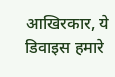आखिरकार, ये डिवाइस हमारे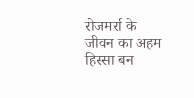रोजमर्रा के जीवन का अहम हिस्सा बन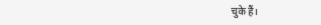चुके हैं।